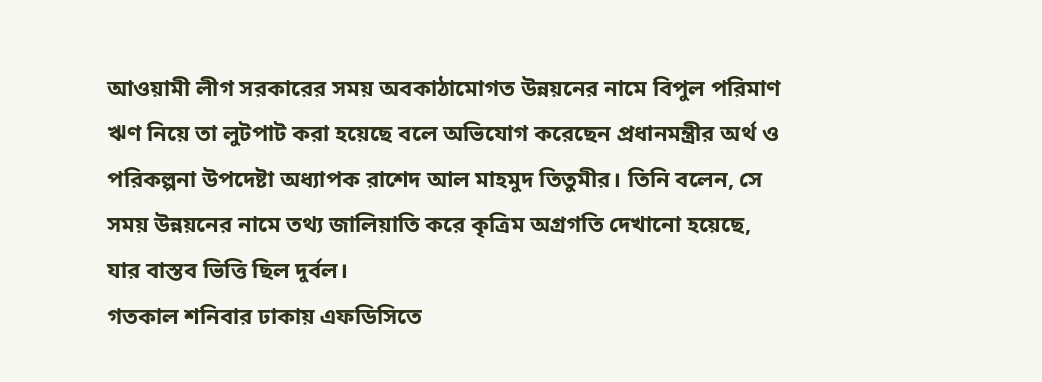আওয়ামী লীগ সরকারের সময় অবকাঠামোগত উন্নয়নের নামে বিপুল পরিমাণ ঋণ নিয়ে তা লুটপাট করা হয়েছে বলে অভিযোগ করেছেন প্রধানমন্ত্রীর অর্থ ও পরিকল্পনা উপদেষ্টা অধ্যাপক রাশেদ আল মাহমুদ তিতুমীর। তিনি বলেন, সে সময় উন্নয়নের নামে তথ্য জালিয়াতি করে কৃত্রিম অগ্রগতি দেখানো হয়েছে, যার বাস্তব ভিত্তি ছিল দুর্বল।
গতকাল শনিবার ঢাকায় এফডিসিতে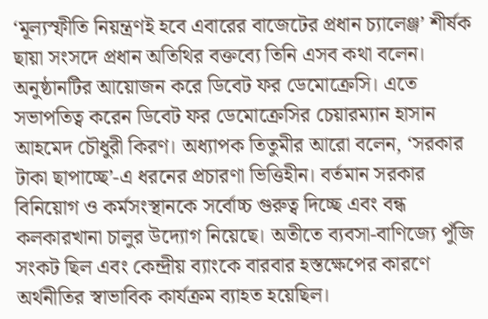‘মূল্যস্ফীতি নিয়ন্ত্রণই হবে এবারের বাজেটের প্রধান চ্যালেঞ্জ’ শীর্ষক ছায়া সংসদে প্রধান অতিথির বক্তব্যে তিনি এসব কথা বলেন। অনুষ্ঠানটির আয়োজন করে ডিবেট ফর ডেমোক্রেসি। এতে সভাপতিত্ব করেন ডিবেট ফর ডেমোক্রেসির চেয়ারম্যান হাসান আহমেদ চৌধুরী কিরণ। অধ্যাপক তিতুমীর আরো বলেন, ‘সরকার টাকা ছাপাচ্ছে’-এ ধরনের প্রচারণা ভিত্তিহীন। বর্তমান সরকার বিনিয়োগ ও কর্মসংস্থানকে সর্বোচ্চ গুরুত্ব দিচ্ছে এবং বন্ধ কলকারখানা চালুর উদ্যোগ নিয়েছে। অতীতে ব্যবসা-বাণিজ্যে পুঁজি সংকট ছিল এবং কেন্দ্রীয় ব্যাংকে বারবার হস্তক্ষেপের কারণে অর্থনীতির স্বাভাবিক কার্যক্রম ব্যাহত হয়েছিল।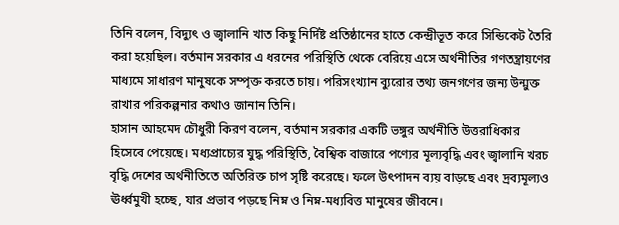তিনি বলেন, বিদ্যুৎ ও জ্বালানি খাত কিছু নির্দিষ্ট প্রতিষ্ঠানের হাতে কেন্দ্রীভূত করে সিন্ডিকেট তৈরি করা হয়েছিল। বর্তমান সরকার এ ধরনের পরিস্থিতি থেকে বেরিয়ে এসে অর্থনীতির গণতন্ত্রায়ণের মাধ্যমে সাধারণ মানুষকে সম্পৃক্ত করতে চায়। পরিসংখ্যান ব্যুরোর তথ্য জনগণের জন্য উন্মুক্ত রাখার পরিকল্পনার কথাও জানান তিনি।
হাসান আহমেদ চৌধুরী কিরণ বলেন, বর্তমান সরকার একটি ভঙ্গুর অর্থনীতি উত্তরাধিকার হিসেবে পেয়েছে। মধ্যপ্রাচ্যের যুদ্ধ পরিস্থিতি, বৈশ্বিক বাজারে পণ্যের মূল্যবৃদ্ধি এবং জ্বালানি খরচ বৃদ্ধি দেশের অর্থনীতিতে অতিরিক্ত চাপ সৃষ্টি করেছে। ফলে উৎপাদন ব্যয় বাড়ছে এবং দ্রব্যমূল্যও ঊর্ধ্বমুখী হচ্ছে, যার প্রভাব পড়ছে নিম্ন ও নিম্ন-মধ্যবিত্ত মানুষের জীবনে।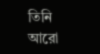তিনি আরো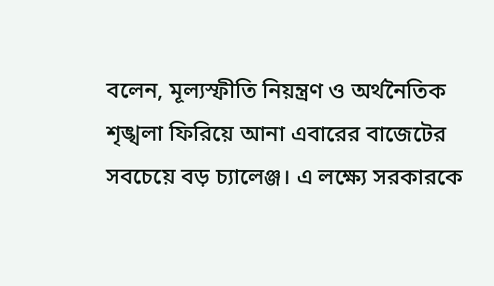বলেন, মূল্যস্ফীতি নিয়ন্ত্রণ ও অর্থনৈতিক শৃঙ্খলা ফিরিয়ে আনা এবারের বাজেটের সবচেয়ে বড় চ্যালেঞ্জ। এ লক্ষ্যে সরকারকে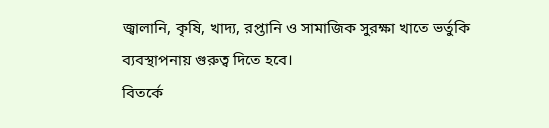জ্বালানি, কৃষি, খাদ্য, রপ্তানি ও সামাজিক সুরক্ষা খাতে ভর্তুকি ব্যবস্থাপনায় গুরুত্ব দিতে হবে।
বিতর্কে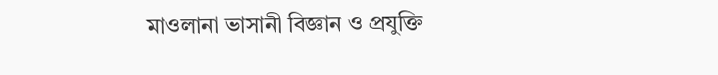মাওলানা ভাসানী বিজ্ঞান ও প্রযুক্তি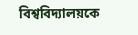বিশ্ববিদ্যালয়কে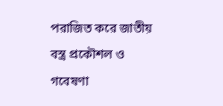পরাজিত করে জাতীয় বস্ত্র প্রকৌশল ও গবেষণা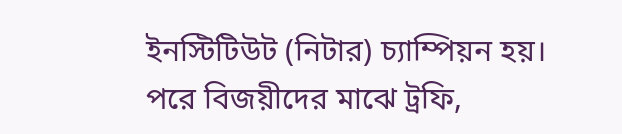ইনস্টিটিউট (নিটার) চ্যাম্পিয়ন হয়। পরে বিজয়ীদের মাঝে ট্রফি,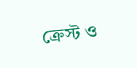ক্রেস্ট ও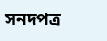সনদপত্র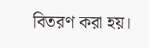বিতরণ করা হয়।